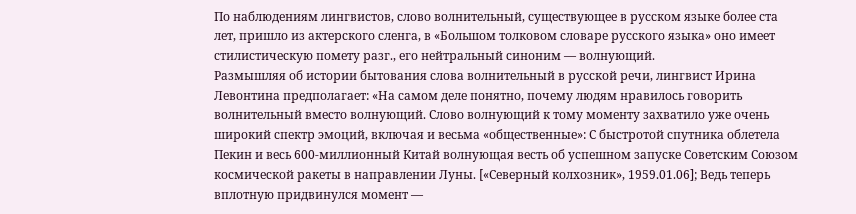По наблюдениям лингвистов, слово волнительный, существующее в русском языке более ста лет, пришло из актерского сленга, в «Большом толковом словаре русского языка» оно имеет стилистическую помету разг., его нейтральный синоним — волнующий.
Размышляя об истории бытования слова волнительный в русской речи, лингвист Ирина Левонтина предполагает: «На самом деле понятно, почему людям нравилось говорить волнительный вместо волнующий. Слово волнующий к тому моменту захватило уже очень широкий спектр эмоций, включая и весьма «общественные»: С быстротой спутника облетела Пекин и весь 600-миллионный Китай волнующая весть об успешном запуске Советским Союзом космической ракеты в направлении Луны. [«Северный колхозник», 1959.01.06]; Ведь теперь вплотную придвинулся момент —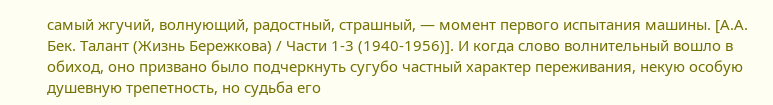самый жгучий, волнующий, радостный, страшный, — момент первого испытания машины. [А.А. Бек. Талант (Жизнь Бережкова) / Части 1-3 (1940-1956)]. И когда слово волнительный вошло в обиход, оно призвано было подчеркнуть сугубо частный характер переживания, некую особую душевную трепетность, но судьба его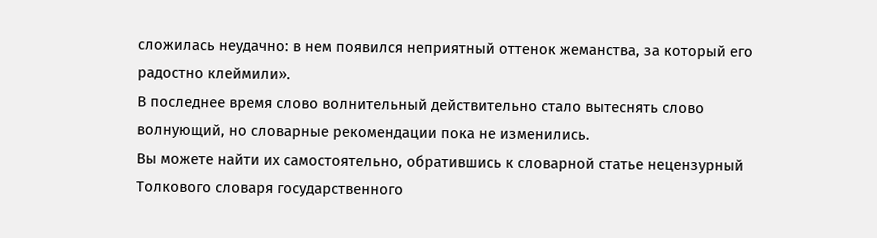сложилась неудачно: в нем появился неприятный оттенок жеманства, за который его радостно клеймили».
В последнее время слово волнительный действительно стало вытеснять слово волнующий, но словарные рекомендации пока не изменились.
Вы можете найти их самостоятельно, обратившись к словарной статье нецензурный Толкового словаря государственного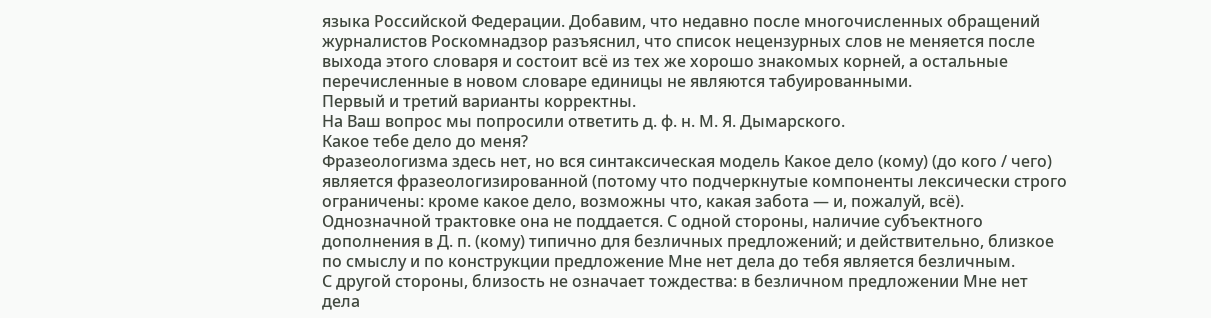языка Российской Федерации. Добавим, что недавно после многочисленных обращений журналистов Роскомнадзор разъяснил, что список нецензурных слов не меняется после выхода этого словаря и состоит всё из тех же хорошо знакомых корней, а остальные перечисленные в новом словаре единицы не являются табуированными.
Первый и третий варианты корректны.
На Ваш вопрос мы попросили ответить д. ф. н. М. Я. Дымарского.
Какое тебе дело до меня?
Фразеологизма здесь нет, но вся синтаксическая модель Какое дело (кому) (до кого / чего) является фразеологизированной (потому что подчеркнутые компоненты лексически строго ограничены: кроме какое дело, возможны что, какая забота — и, пожалуй, всё).
Однозначной трактовке она не поддается. С одной стороны, наличие субъектного дополнения в Д. п. (кому) типично для безличных предложений; и действительно, близкое по смыслу и по конструкции предложение Мне нет дела до тебя является безличным.
С другой стороны, близость не означает тождества: в безличном предложении Мне нет дела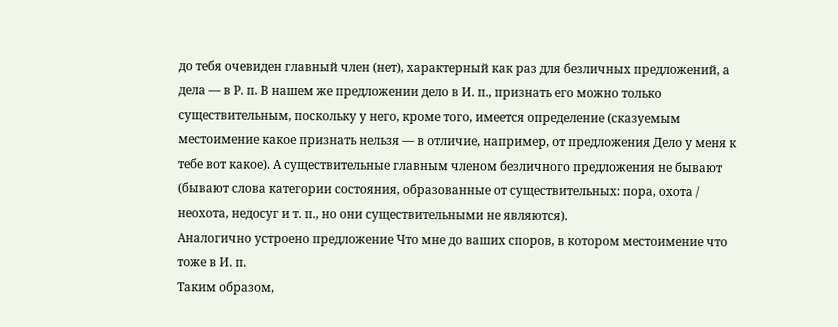до тебя очевиден главный член (нет), характерный как раз для безличных предложений, а дела — в Р. п. В нашем же предложении дело в И. п., признать его можно только существительным, поскольку у него, кроме того, имеется определение (сказуемым местоимение какое признать нельзя — в отличие, например, от предложения Дело у меня к тебе вот какое). А существительные главным членом безличного предложения не бывают (бывают слова категории состояния, образованные от существительных: пора, охота / неохота, недосуг и т. п., но они существительными не являются).
Аналогично устроено предложение Что мне до ваших споров, в котором местоимение что тоже в И. п.
Таким образом,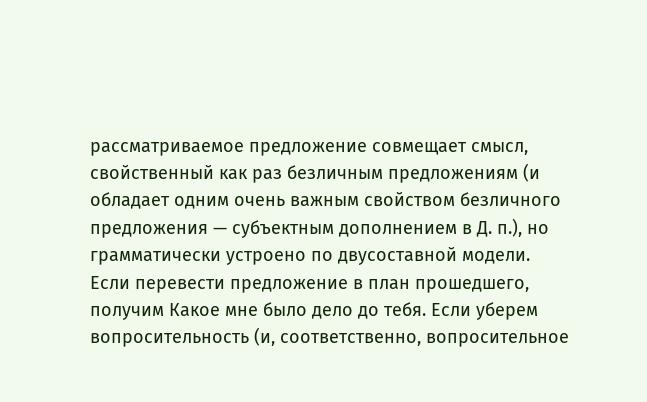рассматриваемое предложение совмещает смысл, свойственный как раз безличным предложениям (и обладает одним очень важным свойством безличного предложения — субъектным дополнением в Д. п.), но грамматически устроено по двусоставной модели.
Если перевести предложение в план прошедшего, получим Какое мне было дело до тебя. Если уберем вопросительность (и, соответственно, вопросительное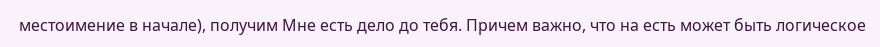местоимение в начале), получим Мне есть дело до тебя. Причем важно, что на есть может быть логическое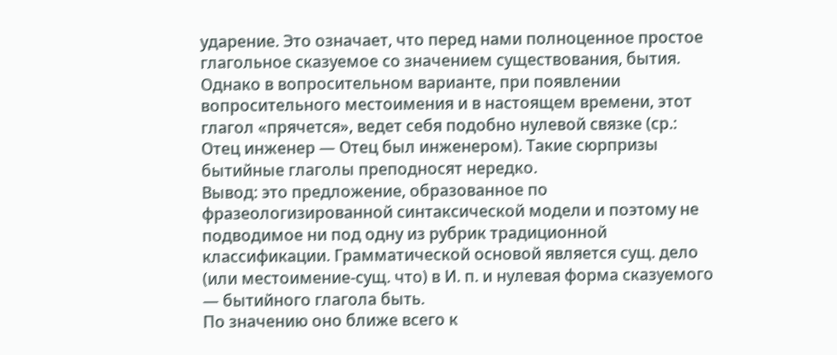ударение. Это означает, что перед нами полноценное простое глагольное сказуемое со значением существования, бытия. Однако в вопросительном варианте, при появлении вопросительного местоимения и в настоящем времени, этот глагол «прячется», ведет себя подобно нулевой связке (ср.: Отец инженер — Отец был инженером). Такие сюрпризы бытийные глаголы преподносят нередко.
Вывод: это предложение, образованное по фразеологизированной синтаксической модели и поэтому не подводимое ни под одну из рубрик традиционной классификации. Грамматической основой является сущ. дело (или местоимение-сущ. что) в И. п. и нулевая форма сказуемого — бытийного глагола быть.
По значению оно ближе всего к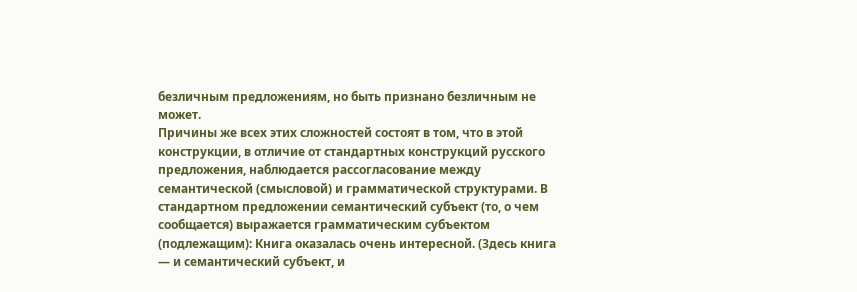безличным предложениям, но быть признано безличным не может.
Причины же всех этих сложностей состоят в том, что в этой конструкции, в отличие от стандартных конструкций русского предложения, наблюдается рассогласование между семантической (смысловой) и грамматической структурами. В стандартном предложении семантический субъект (то, о чем сообщается) выражается грамматическим субъектом (подлежащим): Книга оказалась очень интересной. (Здесь книга — и семантический субъект, и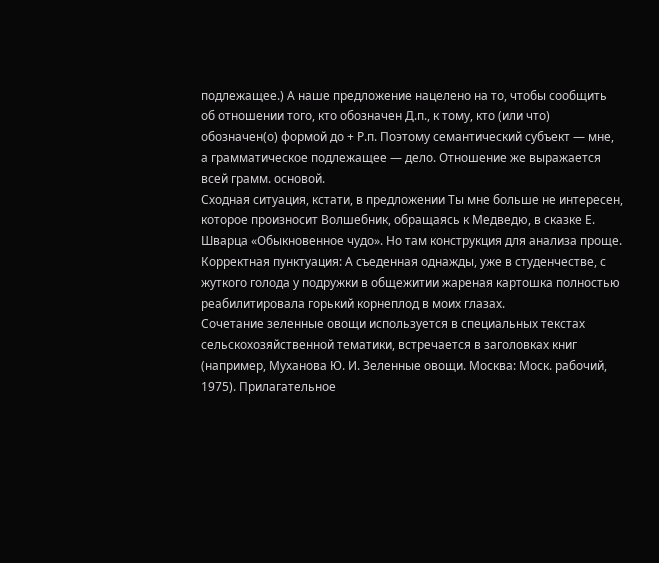подлежащее.) А наше предложение нацелено на то, чтобы сообщить об отношении того, кто обозначен Д.п., к тому, кто (или что) обозначен(о) формой до + Р.п. Поэтому семантический субъект — мне, а грамматическое подлежащее — дело. Отношение же выражается всей грамм. основой.
Сходная ситуация, кстати, в предложении Ты мне больше не интересен, которое произносит Волшебник, обращаясь к Медведю, в сказке Е. Шварца «Обыкновенное чудо». Но там конструкция для анализа проще.
Корректная пунктуация: А съеденная однажды, уже в студенчестве, с жуткого голода у подружки в общежитии жареная картошка полностью реабилитировала горький корнеплод в моих глазах.
Сочетание зеленные овощи используется в специальных текстах сельскохозяйственной тематики, встречается в заголовках книг (например, Муханова Ю. И. Зеленные овощи. Москва: Моск. рабочий, 1975). Прилагательное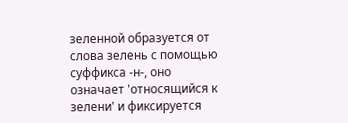зеленной образуется от слова зелень с помощью суффикса -н-, оно означает 'относящийся к зелени' и фиксируется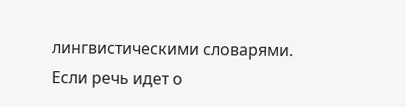лингвистическими словарями.
Если речь идет о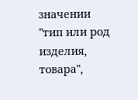значении "тип или род изделия, товара",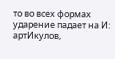то во всех формах ударение падает на И: артИкулов,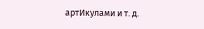артИкулами и т. д.